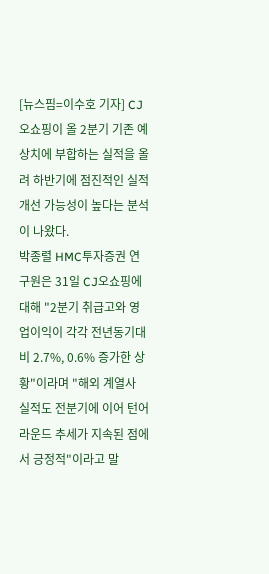[뉴스핌=이수호 기자] CJ오쇼핑이 올 2분기 기존 예상치에 부합하는 실적을 올려 하반기에 점진적인 실적 개선 가능성이 높다는 분석이 나왔다.
박종렬 HMC투자증권 연구원은 31일 CJ오쇼핑에 대해 "2분기 취급고와 영업이익이 각각 전년동기대비 2.7%, 0.6% 증가한 상황"이라며 "해외 계열사 실적도 전분기에 이어 턴어라운드 추세가 지속된 점에서 긍정적"이라고 말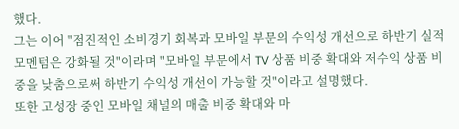했다.
그는 이어 "점진적인 소비경기 회복과 모바일 부문의 수익성 개선으로 하반기 실적 모멘텀은 강화될 것"이라며 "모바일 부문에서 TV 상품 비중 확대와 저수익 상품 비중을 낮춤으로써 하반기 수익성 개선이 가능할 것"이라고 설명했다.
또한 고성장 중인 모바일 채널의 매출 비중 확대와 마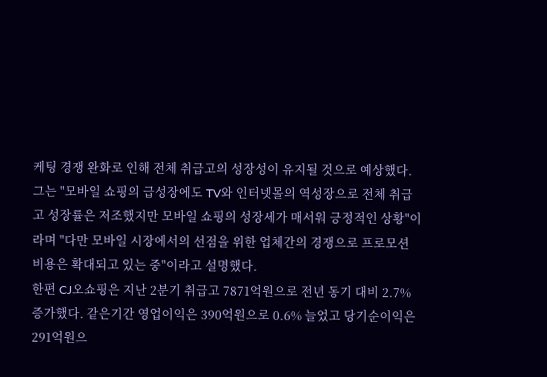케팅 경쟁 완화로 인해 전체 취급고의 성장성이 유지될 것으로 예상했다.
그는 "모바일 쇼핑의 급성장에도 TV와 인터넷몰의 역성장으로 전체 취급고 성장률은 저조했지만 모바일 쇼핑의 성장세가 매서워 긍정적인 상황"이라며 "다만 모바일 시장에서의 선점을 위한 업체간의 경쟁으로 프로모션 비용은 확대되고 있는 중"이라고 설명했다.
한편 CJ오쇼핑은 지난 2분기 취급고 7871억원으로 전년 동기 대비 2.7% 증가했다. 같은기간 영업이익은 390억원으로 0.6% 늘었고 당기순이익은 291억원으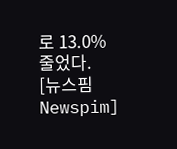로 13.0% 줄었다.
[뉴스핌 Newspim]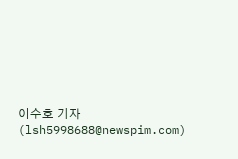이수호 기자 (lsh5998688@newspim.com)